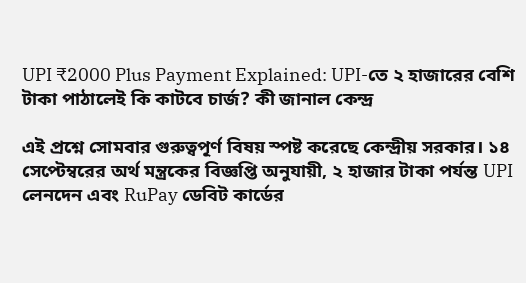UPI ₹2000 Plus Payment Explained: UPI-তে ২ হাজারের বেশি টাকা পাঠালেই কি কাটবে চার্জ? কী জানাল কেন্দ্র

এই প্রশ্নে সোমবার গুরুত্বপূর্ণ বিষয় স্পষ্ট করেছে কেন্দ্রীয় সরকার। ১৪ সেপ্টেম্বরের অর্থ মন্ত্রকের বিজ্ঞপ্তি অনুযায়ী, ২ হাজার টাকা পর্যন্ত UPI লেনদেন এবং RuPay ডেবিট কার্ডের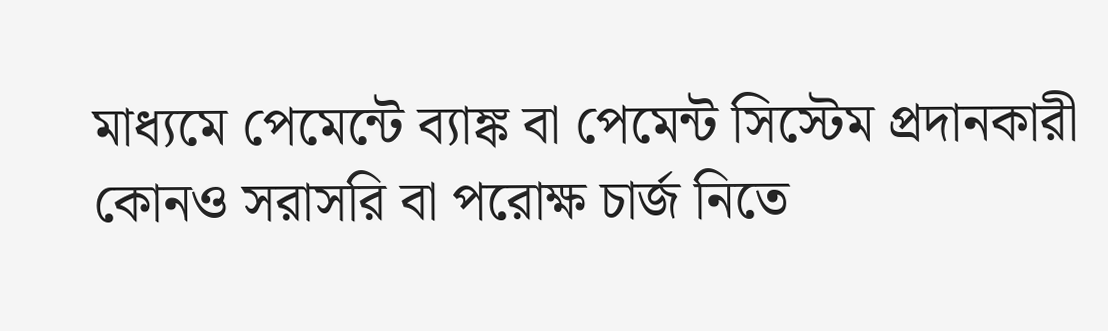মাধ্যমে পেমেন্টে ব্যাঙ্ক বা পেমেন্ট সিস্টেম প্রদানকারী কোনও সরাসরি বা পরোক্ষ চার্জ নিতে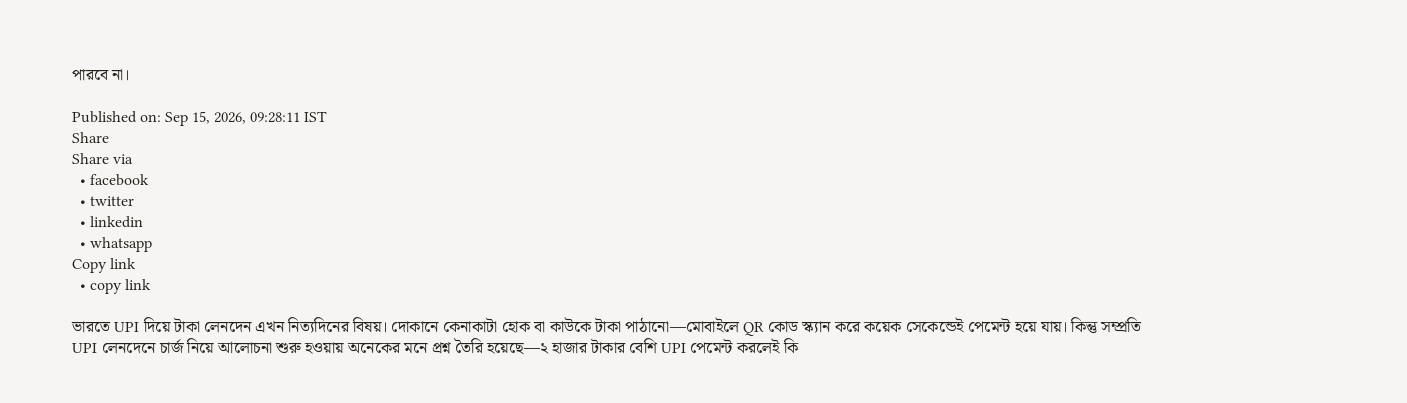পারবে না।

Published on: Sep 15, 2026, 09:28:11 IST
Share
Share via
  • facebook
  • twitter
  • linkedin
  • whatsapp
Copy link
  • copy link

ভারতে UPI দিয়ে টাকা লেনদেন এখন নিত্যদিনের বিষয়। দোকানে কেনাকাটা হোক বা কাউকে টাকা পাঠানো—মোবাইলে QR কোড স্ক্যান করে কয়েক সেকেন্ডেই পেমেন্ট হয়ে যায়। কিন্তু সম্প্রতি UPI লেনদেনে চার্জ নিয়ে আলোচনা শুরু হওয়ায় অনেকের মনে প্রশ্ন তৈরি হয়েছে—২ হাজার টাকার বেশি UPI পেমেন্ট করলেই কি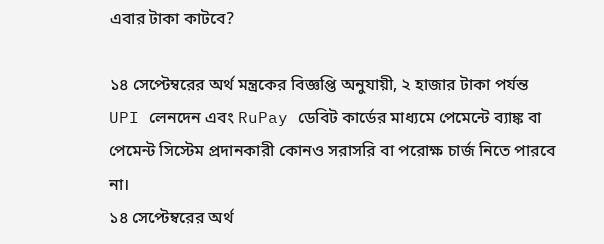এবার টাকা কাটবে?

১৪ সেপ্টেম্বরের অর্থ মন্ত্রকের বিজ্ঞপ্তি অনুযায়ী, ২ হাজার টাকা পর্যন্ত UPI লেনদেন এবং RuPay ডেবিট কার্ডের মাধ্যমে পেমেন্টে ব্যাঙ্ক বা পেমেন্ট সিস্টেম প্রদানকারী কোনও সরাসরি বা পরোক্ষ চার্জ নিতে পারবে না।
১৪ সেপ্টেম্বরের অর্থ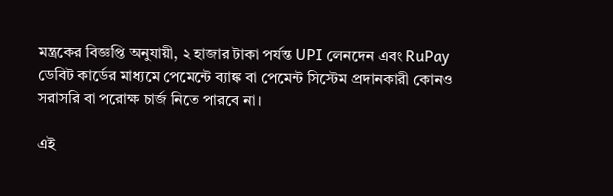মন্ত্রকের বিজ্ঞপ্তি অনুযায়ী, ২ হাজার টাকা পর্যন্ত UPI লেনদেন এবং RuPay ডেবিট কার্ডের মাধ্যমে পেমেন্টে ব্যাঙ্ক বা পেমেন্ট সিস্টেম প্রদানকারী কোনও সরাসরি বা পরোক্ষ চার্জ নিতে পারবে না।

এই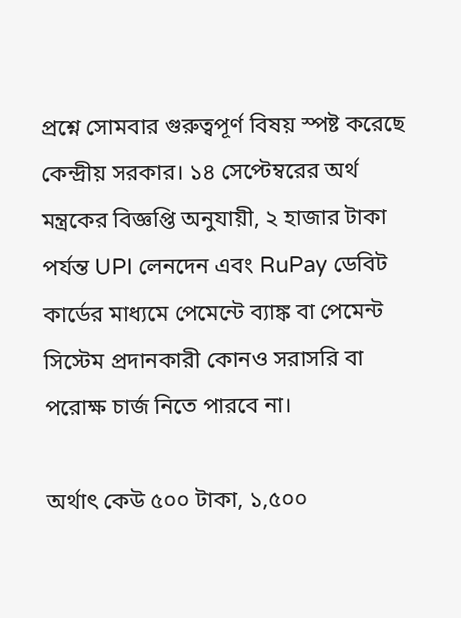প্রশ্নে সোমবার গুরুত্বপূর্ণ বিষয় স্পষ্ট করেছে কেন্দ্রীয় সরকার। ১৪ সেপ্টেম্বরের অর্থ মন্ত্রকের বিজ্ঞপ্তি অনুযায়ী, ২ হাজার টাকা পর্যন্ত UPI লেনদেন এবং RuPay ডেবিট কার্ডের মাধ্যমে পেমেন্টে ব্যাঙ্ক বা পেমেন্ট সিস্টেম প্রদানকারী কোনও সরাসরি বা পরোক্ষ চার্জ নিতে পারবে না।

অর্থাৎ কেউ ৫০০ টাকা, ১,৫০০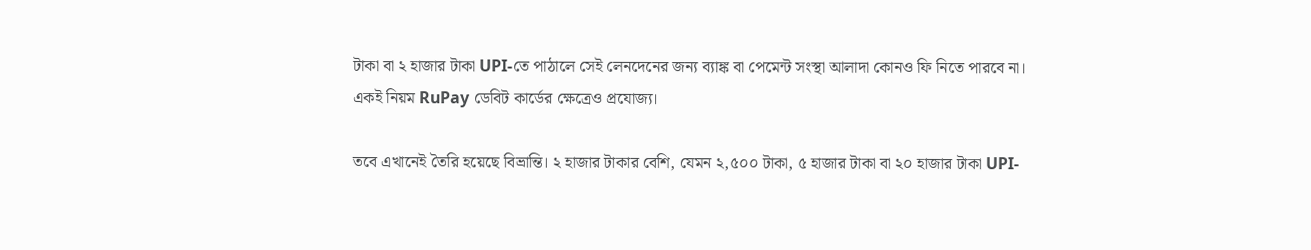টাকা বা ২ হাজার টাকা UPI-তে পাঠালে সেই লেনদেনের জন্য ব্যাঙ্ক বা পেমেন্ট সংস্থা আলাদা কোনও ফি নিতে পারবে না। একই নিয়ম RuPay ডেবিট কার্ডের ক্ষেত্রেও প্রযোজ্য।

তবে এখানেই তৈরি হয়েছে বিভ্রান্তি। ২ হাজার টাকার বেশি, যেমন ২,৫০০ টাকা, ৫ হাজার টাকা বা ২০ হাজার টাকা UPI-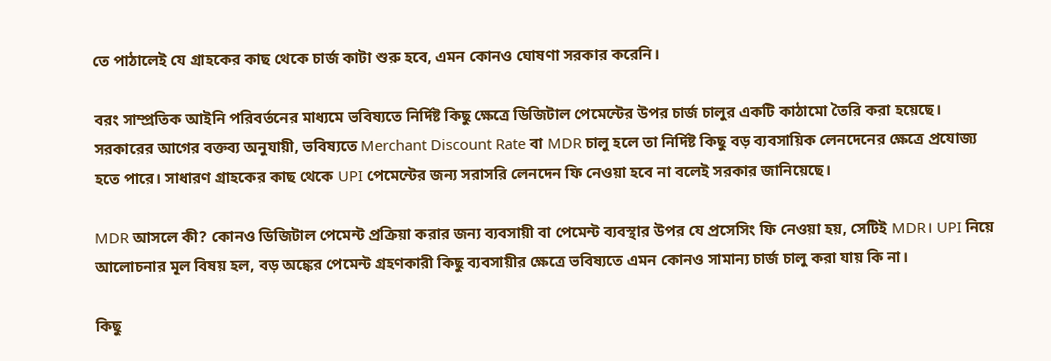তে পাঠালেই যে গ্রাহকের কাছ থেকে চার্জ কাটা শুরু হবে, এমন কোনও ঘোষণা সরকার করেনি।

বরং সাম্প্রতিক আইনি পরিবর্তনের মাধ্যমে ভবিষ্যতে নির্দিষ্ট কিছু ক্ষেত্রে ডিজিটাল পেমেন্টের উপর চার্জ চালুর একটি কাঠামো তৈরি করা হয়েছে। সরকারের আগের বক্তব্য অনুযায়ী, ভবিষ্যতে Merchant Discount Rate বা MDR চালু হলে তা নির্দিষ্ট কিছু বড় ব্যবসায়িক লেনদেনের ক্ষেত্রে প্রযোজ্য হতে পারে। সাধারণ গ্রাহকের কাছ থেকে UPI পেমেন্টের জন্য সরাসরি লেনদেন ফি নেওয়া হবে না বলেই সরকার জানিয়েছে।

MDR আসলে কী? কোনও ডিজিটাল পেমেন্ট প্রক্রিয়া করার জন্য ব্যবসায়ী বা পেমেন্ট ব্যবস্থার উপর যে প্রসেসিং ফি নেওয়া হয়, সেটিই MDR। UPI নিয়ে আলোচনার মূল বিষয় হল, বড় অঙ্কের পেমেন্ট গ্রহণকারী কিছু ব্যবসায়ীর ক্ষেত্রে ভবিষ্যতে এমন কোনও সামান্য চার্জ চালু করা যায় কি না।

কিছু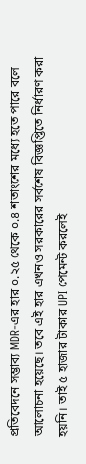প্রতিবেদনে সম্ভাব্য MDR-এর হার ০.২৫ থেকে ০.৪ শতাংশের মধ্যে হতে পারে বলে আলোচনা হয়েছে। তবে এই হার এখনও সরকারের সর্বশেষ বিজ্ঞপ্তিতে নির্ধারণ করা হয়নি। তাই ৫ হাজার টাকার UPI পেমেন্ট করলেই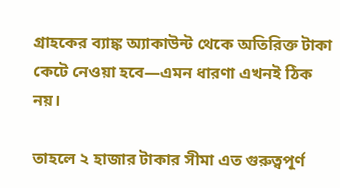গ্রাহকের ব্যাঙ্ক অ্যাকাউন্ট থেকে অতিরিক্ত টাকা কেটে নেওয়া হবে—এমন ধারণা এখনই ঠিক নয়।

তাহলে ২ হাজার টাকার সীমা এত গুরুত্বপূর্ণ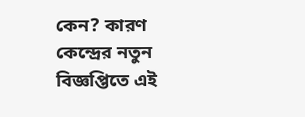কেন? কারণ কেন্দ্রের নতুন বিজ্ঞপ্তিতে এই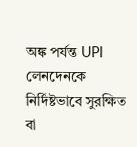অঙ্ক পর্যন্ত UPI লেনদেনকে নির্দিষ্টভাবে সুরক্ষিত বা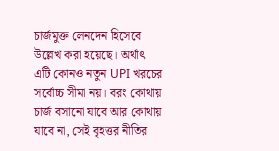চার্জমুক্ত লেনদেন হিসেবে উল্লেখ করা হয়েছে। অর্থাৎ এটি কোনও নতুন UPI খরচের সর্বোচ্চ সীমা নয়। বরং কোথায় চার্জ বসানো যাবে আর কোথায় যাবে না, সেই বৃহত্তর নীতির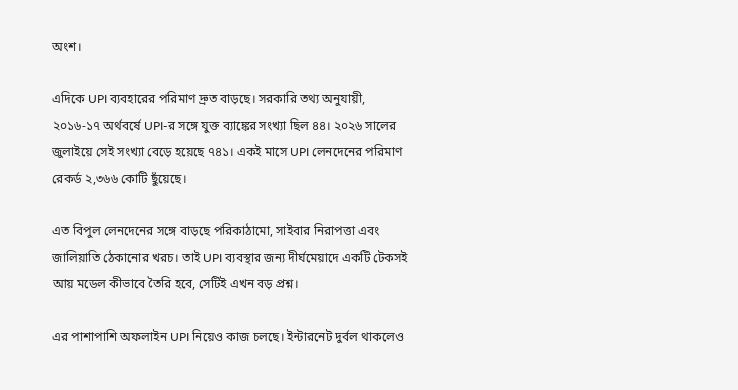অংশ।

এদিকে UPI ব্যবহারের পরিমাণ দ্রুত বাড়ছে। সরকারি তথ্য অনুযায়ী, ২০১৬-১৭ অর্থবর্ষে UPI-র সঙ্গে যুক্ত ব্যাঙ্কের সংখ্যা ছিল ৪৪। ২০২৬ সালের জুলাইয়ে সেই সংখ্যা বেড়ে হয়েছে ৭৪১। একই মাসে UPI লেনদেনের পরিমাণ রেকর্ড ২,৩৬৬ কোটি ছুঁয়েছে।

এত বিপুল লেনদেনের সঙ্গে বাড়ছে পরিকাঠামো, সাইবার নিরাপত্তা এবং জালিয়াতি ঠেকানোর খরচ। তাই UPI ব্যবস্থার জন্য দীর্ঘমেয়াদে একটি টেকসই আয় মডেল কীভাবে তৈরি হবে, সেটিই এখন বড় প্রশ্ন।

এর পাশাপাশি অফলাইন UPI নিয়েও কাজ চলছে। ইন্টারনেট দুর্বল থাকলেও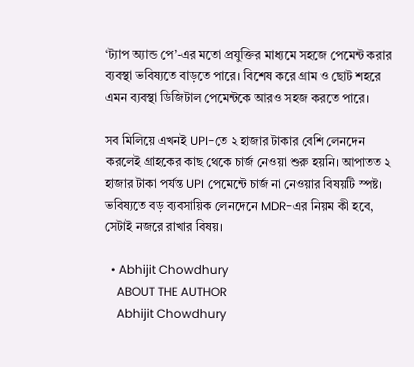‘ট্যাপ অ্যান্ড পে’-এর মতো প্রযুক্তির মাধ্যমে সহজে পেমেন্ট করার ব্যবস্থা ভবিষ্যতে বাড়তে পারে। বিশেষ করে গ্রাম ও ছোট শহরে এমন ব্যবস্থা ডিজিটাল পেমেন্টকে আরও সহজ করতে পারে।

সব মিলিয়ে এখনই UPI-তে ২ হাজার টাকার বেশি লেনদেন করলেই গ্রাহকের কাছ থেকে চার্জ নেওয়া শুরু হয়নি। আপাতত ২ হাজার টাকা পর্যন্ত UPI পেমেন্টে চার্জ না নেওয়ার বিষয়টি স্পষ্ট। ভবিষ্যতে বড় ব্যবসায়িক লেনদেনে MDR-এর নিয়ম কী হবে, সেটাই নজরে রাখার বিষয়।

  • Abhijit Chowdhury
    ABOUT THE AUTHOR
    Abhijit Chowdhury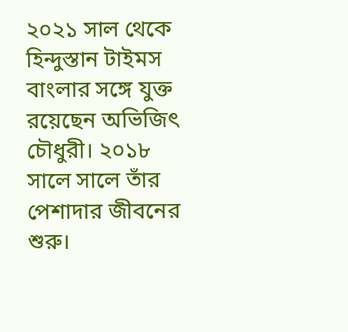২০২১ সাল থেকে হিন্দুস্তান টাইমস বাংলার সঙ্গে যুক্ত রয়েছেন অভিজিৎ চৌধুরী। ২০১৮ সালে সালে তাঁর পেশাদার জীবনের শুরু।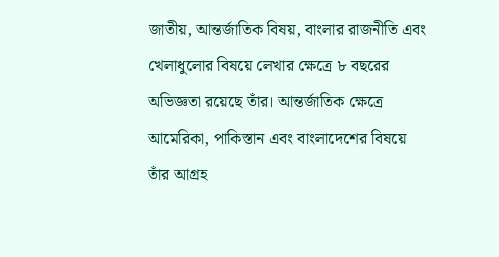জাতীয়, আন্তর্জাতিক বিষয়, বাংলার রাজনীতি এবং খেলাধুলোর বিষয়ে লেখার ক্ষেত্রে ৮ বছরের অভিজ্ঞতা রয়েছে তাঁর। আন্তর্জাতিক ক্ষেত্রে আমেরিকা, পাকিস্তান এবং বাংলাদেশের বিষয়ে তাঁর আগ্রহ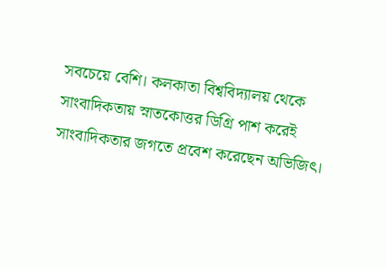সবচেয়ে বেশি। কলকাতা বিশ্ববিদ্যালয় থেকে সাংবাদিকতায় স্নাতকোত্তর ডিগ্রি পাশ করেই সাংবাদিকতার জগতে প্রবেশ করেছেন অভিজিৎ।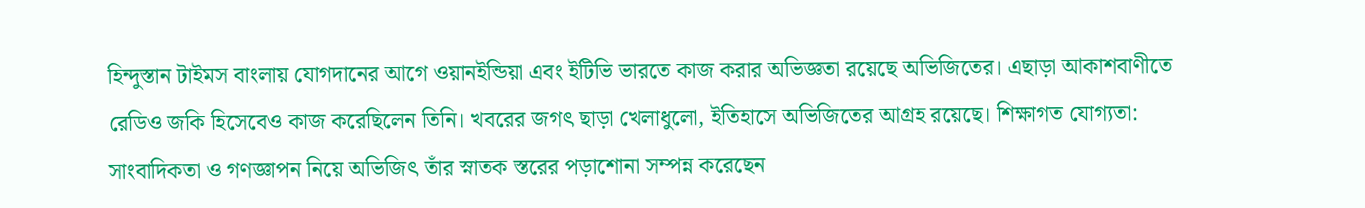হিন্দুস্তান টাইমস বাংলায় যোগদানের আগে ওয়ানইন্ডিয়া এবং ইটিভি ভারতে কাজ করার অভিজ্ঞতা রয়েছে অভিজিতের। এছাড়া আকাশবাণীতে রেডিও জকি হিসেবেও কাজ করেছিলেন তিনি। খবরের জগৎ ছাড়া খেলাধুলো, ইতিহাসে অভিজিতের আগ্রহ রয়েছে। শিক্ষাগত যোগ্যতা: সাংবাদিকতা ও গণজ্ঞাপন নিয়ে অভিজিৎ তাঁর স্নাতক স্তরের পড়াশোনা সম্পন্ন করেছেন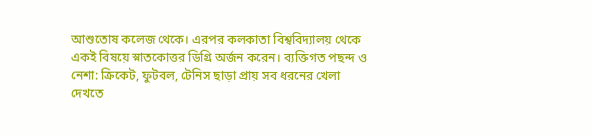আশুতোষ কলেজ থেকে। এরপর কলকাতা বিশ্ববিদ্যালয় থেকে একই বিষয়ে স্নাতকোত্তর ডিগ্রি অর্জন করেন। ব্যক্তিগত পছন্দ ও নেশা: ক্রিকেট, ফুটবল, টেনিস ছাড়া প্রায় সব ধরনের খেলা দেখতে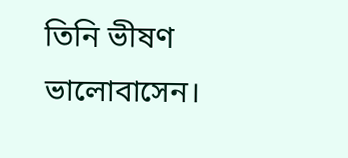তিনি ভীষণ ভালোবাসেন।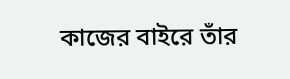কাজের বাইরে তাঁর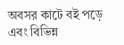অবসর কাটে বই পড়ে এবং বিভিন্ন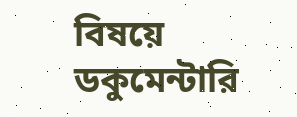বিষয়ে ডকুমেন্টারি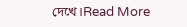দেখে।Read More